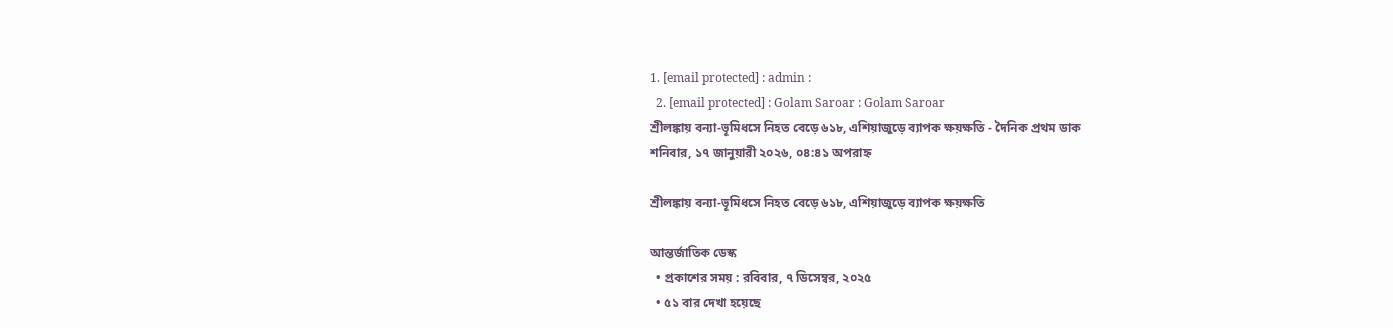1. [email protected] : admin :
  2. [email protected] : Golam Saroar : Golam Saroar
শ্রীলঙ্কায় বন্যা-ভূমিধসে নিহত বেড়ে ৬১৮, এশিয়াজুড়ে ব্যাপক ক্ষয়ক্ষতি - দৈনিক প্রথম ডাক
শনিবার, ১৭ জানুয়ারী ২০২৬, ০৪:৪১ অপরাহ্ন

শ্রীলঙ্কায় বন্যা-ভূমিধসে নিহত বেড়ে ৬১৮, এশিয়াজুড়ে ব্যাপক ক্ষয়ক্ষতি

আন্তর্জাতিক ডেস্ক
  • প্রকাশের সময় : রবিবার, ৭ ডিসেম্বর, ২০২৫
  • ৫১ বার দেখা হয়েছে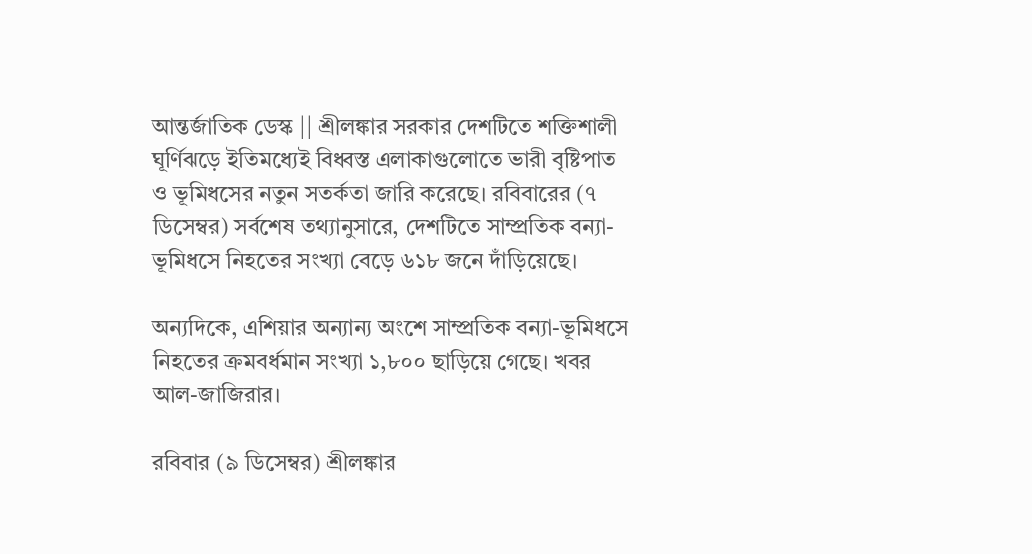আন্তর্জাতিক ডেস্ক || শ্রীলঙ্কার সরকার দেশটিতে শক্তিশালী ঘূর্ণিঝড়ে ইতিমধ্যেই বিধ্বস্ত এলাকাগুলোতে ভারী বৃষ্টিপাত ও ভূমিধসের নতুন সতর্কতা জারি করেছে। রবিবারের (৭ ডিসেম্বর) সর্বশেষ তথ্যানুসারে, দেশটিতে সাম্প্রতিক বন্যা-ভূমিধসে নিহতের সংখ্যা বেড়ে ৬১৮ জনে দাঁড়িয়েছে।

অন্যদিকে, এশিয়ার অন্যান্য অংশে সাম্প্রতিক বন্যা-ভূমিধসে নিহতের ক্রমবর্ধমান সংখ্যা ১,৮০০ ছাড়িয়ে গেছে। খবর আল-জাজিরার।

রবিবার (৯ ডিসেম্বর) শ্রীলঙ্কার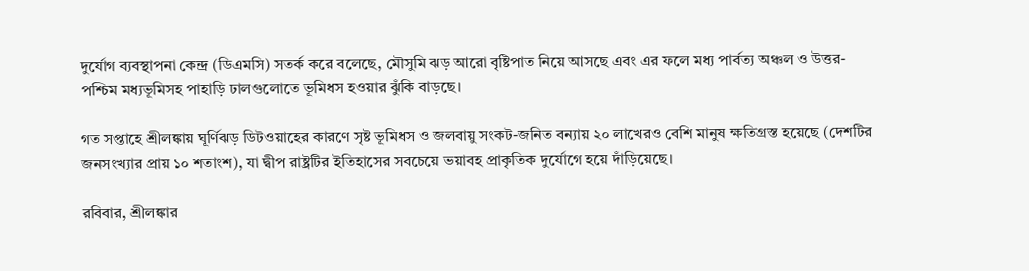দুর্যোগ ব্যবস্থাপনা কেন্দ্র (ডিএমসি) সতর্ক করে বলেছে, মৌসুমি ঝড় আরো বৃষ্টিপাত নিয়ে আসছে এবং এর ফলে মধ্য পার্বত্য অঞ্চল ও উত্তর-পশ্চিম মধ্যভূমিসহ পাহাড়ি ঢালগুলোতে ভূমিধস হওয়ার ঝুঁকি বাড়ছে।

গত সপ্তাহে শ্রীলঙ্কায় ঘূর্ণিঝড় ডিটওয়াহের কারণে সৃষ্ট ভূমিধস ও জলবায়ু সংকট-জনিত বন্যায় ২০ লাখেরও বেশি মানুষ ক্ষতিগ্রস্ত হয়েছে (দেশটির জনসংখ্যার প্রায় ১০ শতাংশ), যা দ্বীপ রাষ্ট্রটির ইতিহাসের সবচেয়ে ভয়াবহ প্রাকৃতিক দুর্যোগে হয়ে দাঁড়িয়েছে।

রবিবার, শ্রীলঙ্কার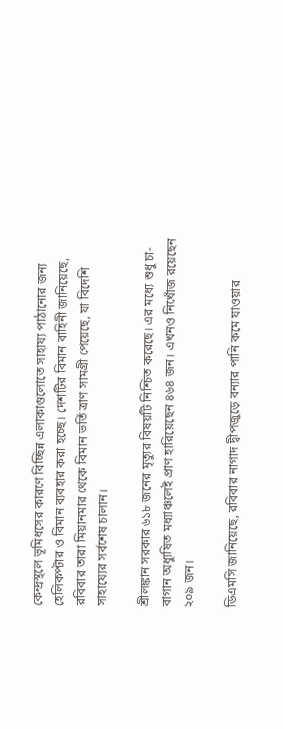কেন্দ্রস্থলে ভূমিধসের কারণে বিচ্ছিন্ন এলাকাগুলোতে সাহায্য পাঠানোর জন্য হেলিকপ্টার ও বিমান ব্যবহার করা হচ্ছে। দেশটির বিমান বাহিনী জানিয়েছে, রবিবার তারা মিয়ানমার থেকে বিমান ভর্তি ত্রাণ সামগ্রী পেয়েছে, যা বিদেশি সাহায্যের সর্বশেষ চালান।

শ্রীলঙ্কান সরকার ৬১৮ জনের মৃত্যুর বিষয়টি নিশ্চিত করেছে। এর মধ্যে শুধু চা-বাগান অধ্যুষিত মধ্যাঞ্চলেই প্রাণ হারিয়েছেন ৪৬৪ জন। এখনও নিখোঁজ রয়েছেন ২০৯ জন।

ডিএমসি জানিয়েছে, রবিবার নাগাদ দ্বীপজুড়ে বন্যার পানি কমে যাওয়ার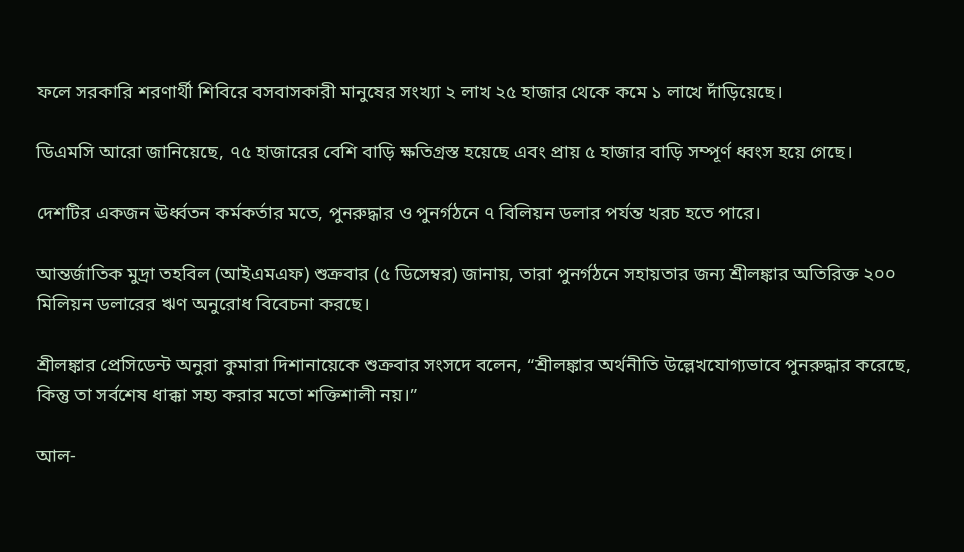ফলে সরকারি শরণার্থী শিবিরে বসবাসকারী মানুষের সংখ্যা ২ লাখ ২৫ হাজার থেকে কমে ১ লাখে দাঁড়িয়েছে।

ডিএমসি আরো জানিয়েছে, ৭৫ হাজারের বেশি বাড়ি ক্ষতিগ্রস্ত হয়েছে এবং প্রায় ৫ হাজার বাড়ি সম্পূর্ণ ধ্বংস হয়ে গেছে।

দেশটির একজন ঊর্ধ্বতন কর্মকর্তার মতে, পুনরুদ্ধার ও পুনর্গঠনে ৭ বিলিয়ন ডলার পর্যন্ত খরচ হতে পারে।

আন্তর্জাতিক মুদ্রা তহবিল (আইএমএফ) শুক্রবার (৫ ডিসেম্বর) জানায়, তারা পুনর্গঠনে সহায়তার জন্য শ্রীলঙ্কার অতিরিক্ত ২০০ মিলিয়ন ডলারের ঋণ অনুরোধ বিবেচনা করছে।

শ্রীলঙ্কার প্রেসিডেন্ট অনুরা কুমারা দিশানায়েকে শুক্রবার সংসদে বলেন, “শ্রীলঙ্কার অর্থনীতি উল্লেখযোগ্যভাবে পুনরুদ্ধার করেছে, কিন্তু তা সর্বশেষ ধাক্কা সহ্য করার মতো শক্তিশালী নয়।”

আল-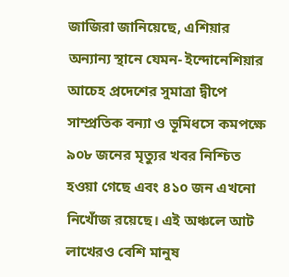জাজিরা জানিয়েছে, এশিয়ার অন্যান্য স্থানে যেমন- ইন্দোনেশিয়ার আচেহ প্রদেশের সুমাত্রা দ্বীপে সাম্প্রতিক বন্যা ও ভূমিধসে কমপক্ষে ৯০৮ জনের মৃত্যুর খবর নিশ্চিত হওয়া গেছে এবং ৪১০ জন এখনো নিখোঁজ রয়েছে। এই অঞ্চলে আট লাখেরও বেশি মানুষ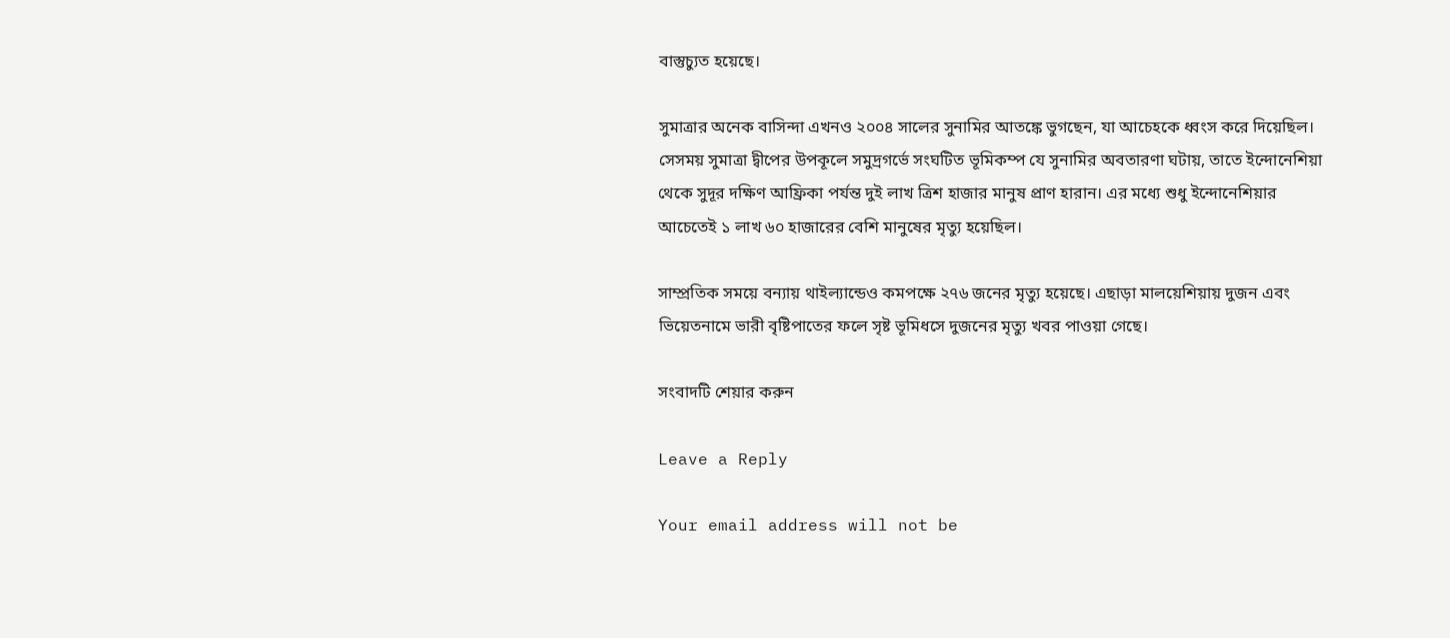বাস্তুচ্যুত হয়েছে।

সুমাত্রার অনেক বাসিন্দা এখনও ২০০৪ সালের সুনামির আতঙ্কে ভুগছেন, যা আচেহকে ধ্বংস করে দিয়েছিল। সেসময় সুমাত্রা দ্বীপের উপকূলে সমুদ্রগর্ভে সংঘটিত ভূমিকম্প যে সুনামির অবতারণা ঘটায়, তাতে ইন্দোনেশিয়া থেকে সুদূর দক্ষিণ আফ্রিকা পর্যন্ত দুই লাখ ত্রিশ হাজার মানুষ প্রাণ হারান। এর মধ্যে শুধু ইন্দোনেশিয়ার আচেতেই ১ লাখ ৬০ হাজারের বেশি মানুষের মৃত্যু হয়েছিল।

সাম্প্রতিক সময়ে বন্যায় থাইল্যান্ডেও কমপক্ষে ২৭৬ জনের মৃত্যু হয়েছে। এছাড়া মালয়েশিয়ায় দুজন এবং ভিয়েতনামে ভারী বৃষ্টিপাতের ফলে সৃষ্ট ভূমিধসে দুজনের মৃত্যু খবর পাওয়া গেছে।

সংবাদটি শেয়ার করুন

Leave a Reply

Your email address will not be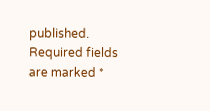published. Required fields are marked *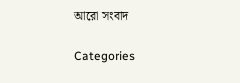আরো সংবাদ

Categories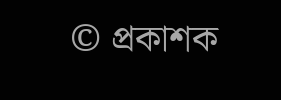© প্রকাশক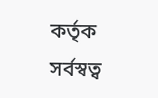কর্তৃক সর্বস্বত্ব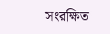সংরক্ষিত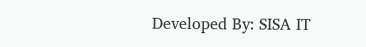Developed By: SISA IT